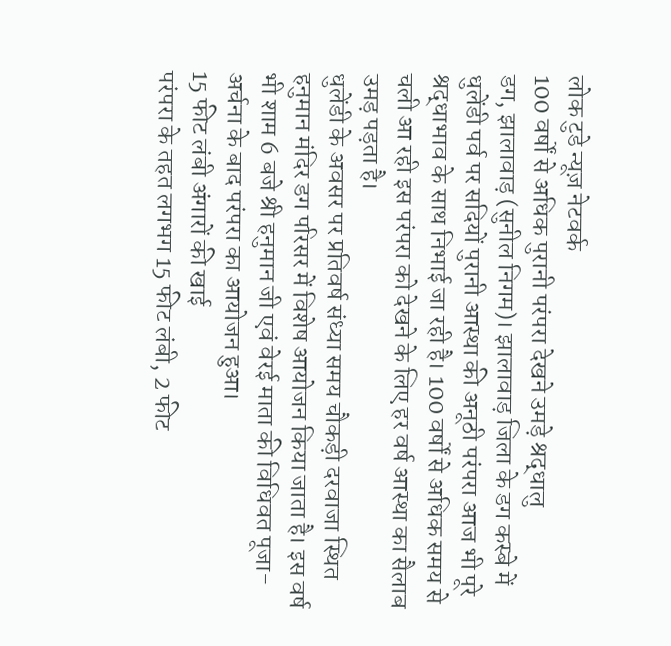लोक टुडे न्यूज़ नेटवर्क
100 वर्षों से अधिक पुरानी परंपरा देखने उमड़े श्रद्धालु
डग, झालावाड़ (सुनील निगम)। झालावाड़ जिला के डग कस्बे में धुलेंडी पर्व पर सदियों पुरानी आस्था की अनूठी परंपरा आज भी पूरे श्रद्धाभाव के साथ निभाई जा रही है। 100 वर्षों से अधिक समय से चली आ रही इस परंपरा को देखने के लिए हर वर्ष आस्था का सैलाब उमड़ पड़ता है।
धुलेंडी के अवसर पर प्रतिवर्ष संध्या समय चौकड़ी दरवाजा स्थित हनुमान मंदिर डग परिसर में विशेष आयोजन किया जाता है। इस वर्ष भी शाम 6 बजे श्री हनुमान जी एवं वेरई माता की विधिवत पूजा-अर्चना के बाद परंपरा का आयोजन हुआ।
15 फीट लंबी अंगारों की खाई
परंपरा के तहत लगभग 15 फीट लंबी, 2 फीट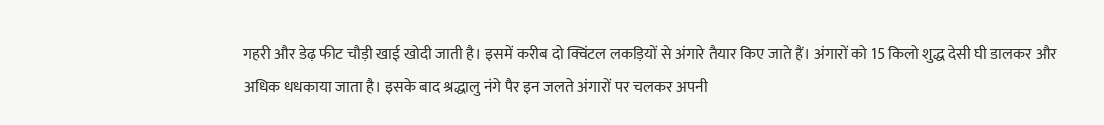गहरी और डेढ़ फीट चौड़ी खाई खोदी जाती है। इसमें करीब दो क्विंटल लकड़ियों से अंगारे तैयार किए जाते हैं। अंगारों को 15 किलो शुद्ध देसी घी डालकर और अधिक धधकाया जाता है। इसके बाद श्रद्धालु नंगे पैर इन जलते अंगारों पर चलकर अपनी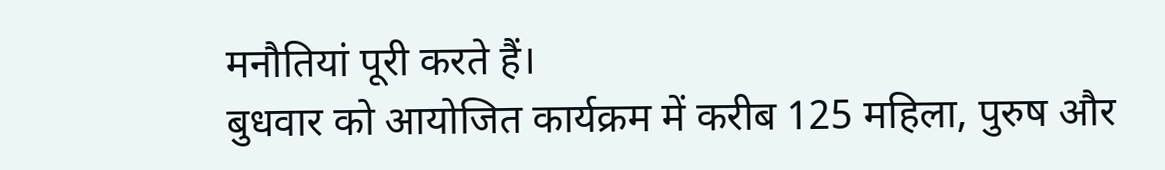मनौतियां पूरी करते हैं।
बुधवार को आयोजित कार्यक्रम में करीब 125 महिला, पुरुष और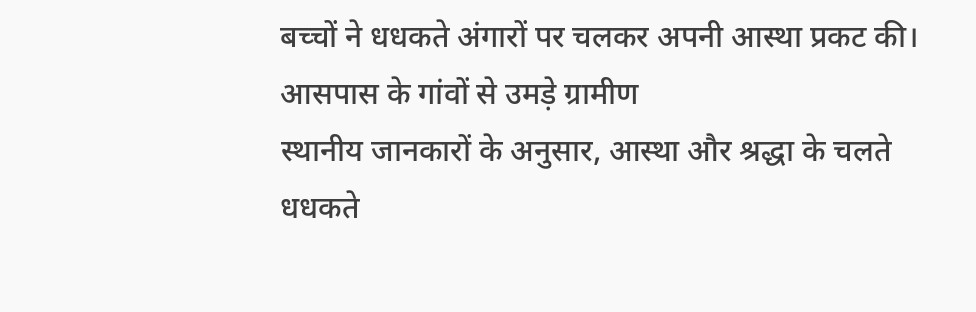बच्चों ने धधकते अंगारों पर चलकर अपनी आस्था प्रकट की।
आसपास के गांवों से उमड़े ग्रामीण
स्थानीय जानकारों के अनुसार, आस्था और श्रद्धा के चलते धधकते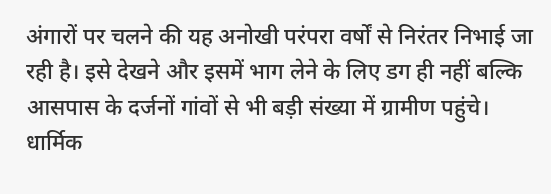अंगारों पर चलने की यह अनोखी परंपरा वर्षों से निरंतर निभाई जा रही है। इसे देखने और इसमें भाग लेने के लिए डग ही नहीं बल्कि आसपास के दर्जनों गांवों से भी बड़ी संख्या में ग्रामीण पहुंचे।
धार्मिक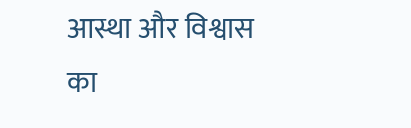आस्था और विश्वास का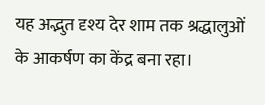यह अद्भुत दृश्य देर शाम तक श्रद्धालुओं के आकर्षण का केंद्र बना रहा।